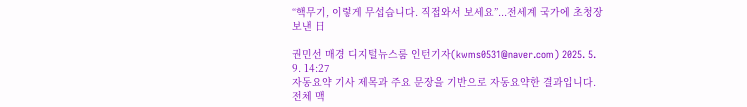“핵무기, 이렇게 무섭습니다. 직접와서 보세요”...전세계 국가에 초청장 보낸 日

권민선 매경 디지털뉴스룸 인턴기자(kwms0531@naver.com) 2025. 5. 9. 14:27
자동요약 기사 제목과 주요 문장을 기반으로 자동요약한 결과입니다.
전체 맥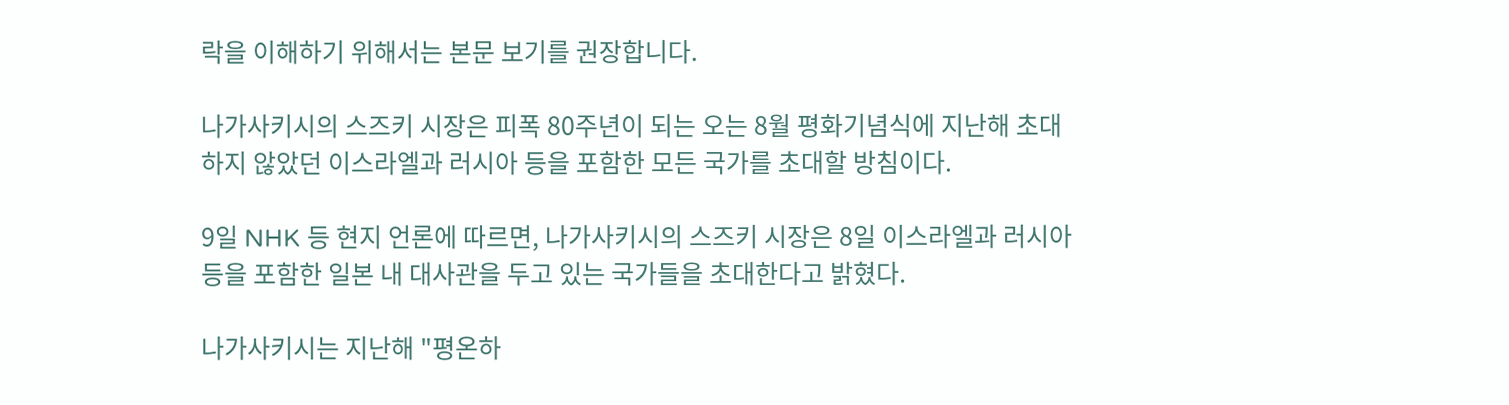락을 이해하기 위해서는 본문 보기를 권장합니다.

나가사키시의 스즈키 시장은 피폭 80주년이 되는 오는 8월 평화기념식에 지난해 초대하지 않았던 이스라엘과 러시아 등을 포함한 모든 국가를 초대할 방침이다.

9일 NHK 등 현지 언론에 따르면, 나가사키시의 스즈키 시장은 8일 이스라엘과 러시아 등을 포함한 일본 내 대사관을 두고 있는 국가들을 초대한다고 밝혔다.

나가사키시는 지난해 "평온하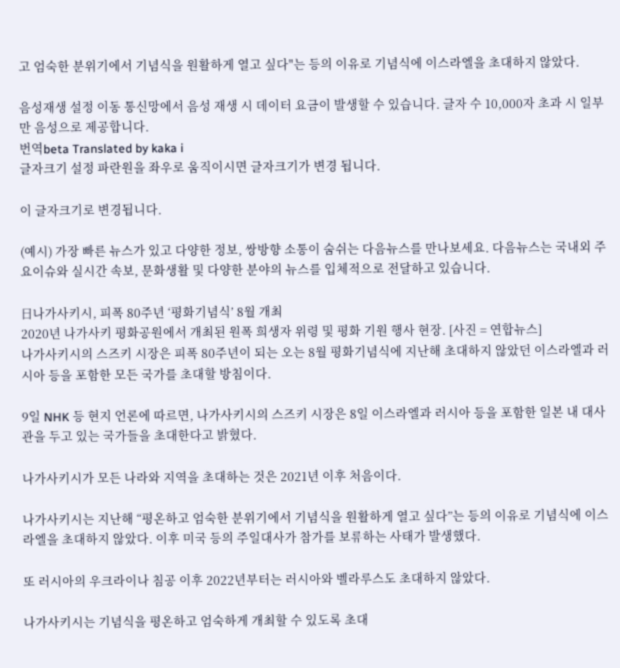고 엄숙한 분위기에서 기념식을 원활하게 열고 싶다"는 등의 이유로 기념식에 이스라엘을 초대하지 않았다.

음성재생 설정 이동 통신망에서 음성 재생 시 데이터 요금이 발생할 수 있습니다. 글자 수 10,000자 초과 시 일부만 음성으로 제공합니다.
번역beta Translated by kaka i
글자크기 설정 파란원을 좌우로 움직이시면 글자크기가 변경 됩니다.

이 글자크기로 변경됩니다.

(예시) 가장 빠른 뉴스가 있고 다양한 정보, 쌍방향 소통이 숨쉬는 다음뉴스를 만나보세요. 다음뉴스는 국내외 주요이슈와 실시간 속보, 문화생활 및 다양한 분야의 뉴스를 입체적으로 전달하고 있습니다.

日나가사키시, 피폭 80주년 ‘평화기념식’ 8월 개최
2020년 나가사키 평화공원에서 개최된 원폭 희생자 위령 및 평화 기원 행사 현장. [사진 = 연합뉴스]
나가사키시의 스즈키 시장은 피폭 80주년이 되는 오는 8월 평화기념식에 지난해 초대하지 않았던 이스라엘과 러시아 등을 포함한 모든 국가를 초대할 방침이다.

9일 NHK 등 현지 언론에 따르면, 나가사키시의 스즈키 시장은 8일 이스라엘과 러시아 등을 포함한 일본 내 대사관을 두고 있는 국가들을 초대한다고 밝혔다.

나가사키시가 모든 나라와 지역을 초대하는 것은 2021년 이후 처음이다.

나가사키시는 지난해 “평온하고 엄숙한 분위기에서 기념식을 원활하게 열고 싶다”는 등의 이유로 기념식에 이스라엘을 초대하지 않았다. 이후 미국 등의 주일대사가 참가를 보류하는 사태가 발생했다.

또 러시아의 우크라이나 침공 이후 2022년부터는 러시아와 벨라루스도 초대하지 않았다.

나가사키시는 기념식을 평온하고 엄숙하게 개최할 수 있도록 초대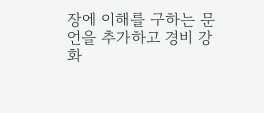장에 이해를 구하는 문언을 추가하고 경비 강화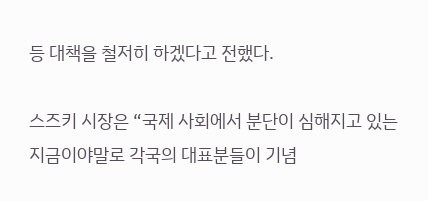등 대책을 철저히 하겠다고 전했다.

스즈키 시장은 “국제 사회에서 분단이 심해지고 있는 지금이야말로 각국의 대표분들이 기념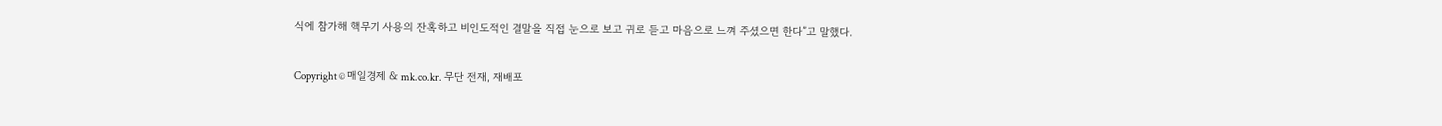식에 참가해 핵무기 사용의 잔혹하고 비인도적인 결말을 직접 눈으로 보고 귀로 듣고 마음으로 느껴 주셨으면 한다”고 말했다.

Copyright © 매일경제 & mk.co.kr. 무단 전재, 재배포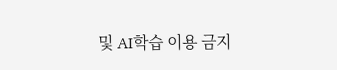및 AI학습 이용 금지